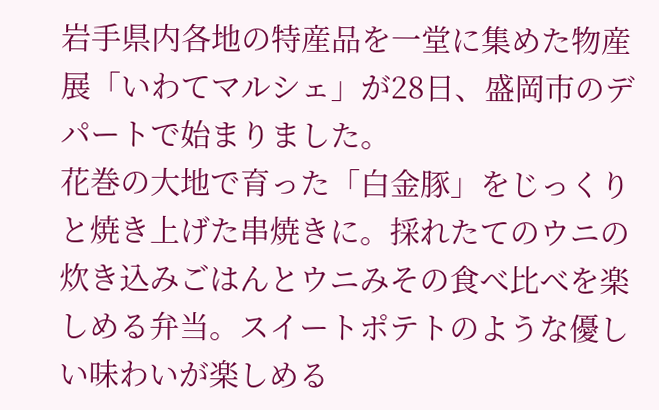岩手県内各地の特産品を一堂に集めた物産展「いわてマルシェ」が28日、盛岡市のデパートで始まりました。
花巻の大地で育った「白金豚」をじっくりと焼き上げた串焼きに。採れたてのウニの炊き込みごはんとウニみその食べ比べを楽しめる弁当。スイートポテトのような優しい味わいが楽しめる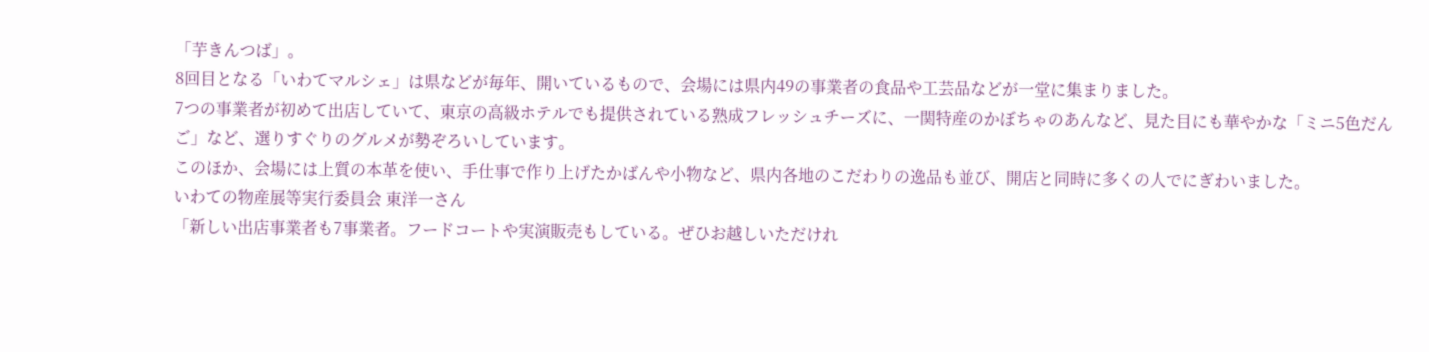「芋きんつば」。
8回目となる「いわてマルシェ」は県などが毎年、開いているもので、会場には県内49の事業者の食品や工芸品などが一堂に集まりました。
7つの事業者が初めて出店していて、東京の高級ホテルでも提供されている熟成フレッシュチーズに、一関特産のかぼちゃのあんなど、見た目にも華やかな「ミニ5色だんご」など、選りすぐりのグルメが勢ぞろいしています。
このほか、会場には上質の本革を使い、手仕事で作り上げたかばんや小物など、県内各地のこだわりの逸品も並び、開店と同時に多くの人でにぎわいました。
いわての物産展等実行委員会 東洋一さん
「新しい出店事業者も7事業者。フードコートや実演販売もしている。ぜひお越しいただけれ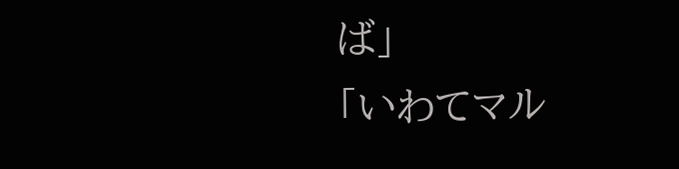ば」
「いわてマル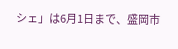シェ」は6月1日まで、盛岡市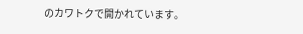のカワトクで開かれています。